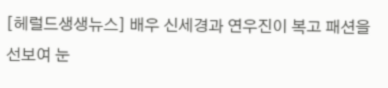[헤럴드생생뉴스] 배우 신세경과 연우진이 복고 패션을 선보여 눈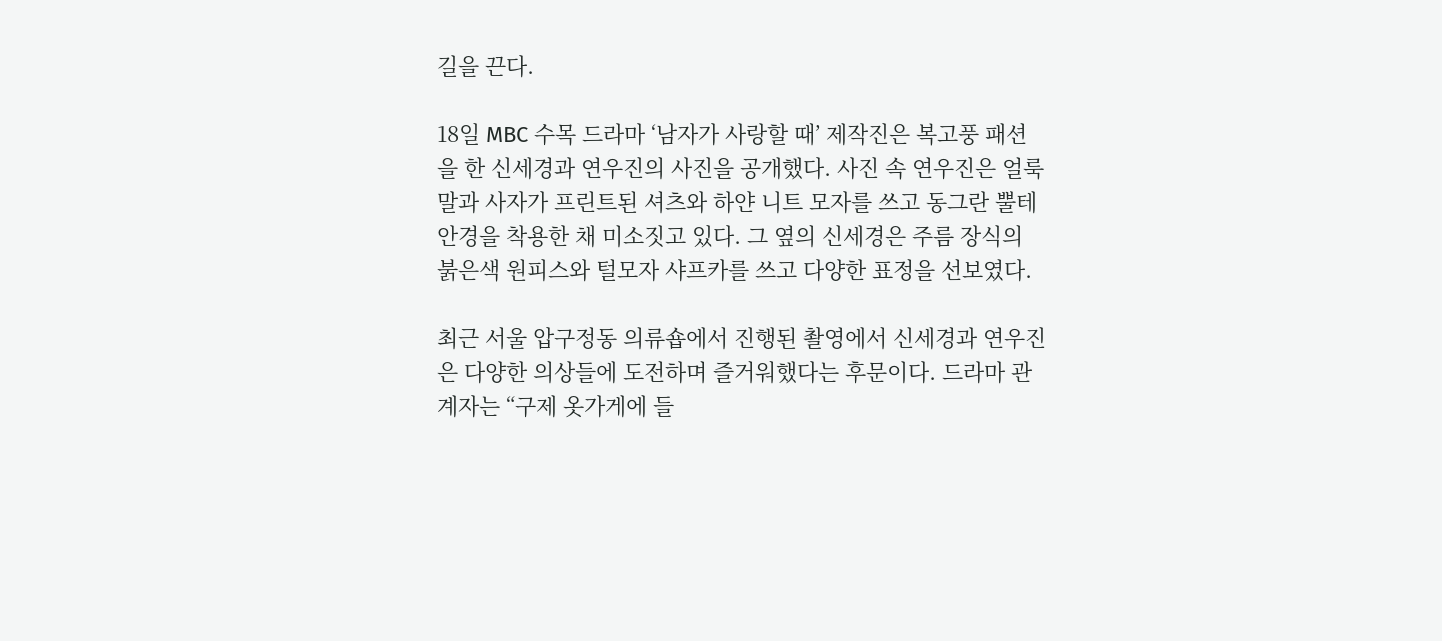길을 끈다.

18일 MBC 수목 드라마 ‘남자가 사랑할 때’ 제작진은 복고풍 패션을 한 신세경과 연우진의 사진을 공개했다. 사진 속 연우진은 얼룩말과 사자가 프린트된 셔츠와 하얀 니트 모자를 쓰고 동그란 뿔테안경을 착용한 채 미소짓고 있다. 그 옆의 신세경은 주름 장식의 붉은색 원피스와 털모자 샤프카를 쓰고 다양한 표정을 선보였다.

최근 서울 압구정동 의류숍에서 진행된 촬영에서 신세경과 연우진은 다양한 의상들에 도전하며 즐거워했다는 후문이다. 드라마 관계자는 “구제 옷가게에 들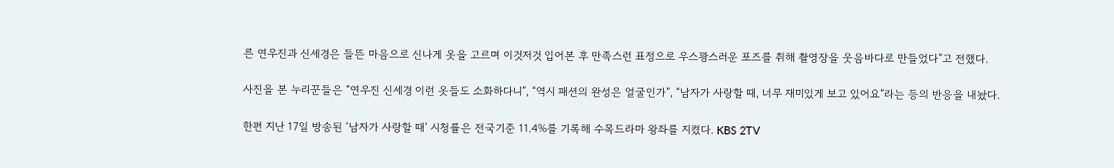른 연우진과 신세경은 들뜬 마음으로 신나게 옷을 고르며 이것저것 입어본 후 만족스런 표정으로 우스꽝스러운 포즈를 취해 촬영장을 웃음바다로 만들었다”고 전했다.

사진을 본 누리꾼들은 “연우진 신세경 이런 옷들도 소화하다니”, “역시 패션의 완성은 얼굴인가”, “남자가 사랑할 때, 너무 재미있게 보고 있어요”라는 등의 반응을 내놨다.

한편 지난 17일 방송된 ‘남자가 사랑할 때’ 시청률은 전국기준 11.4%를 기록해 수목드라마 왕좌를 지켰다. KBS 2TV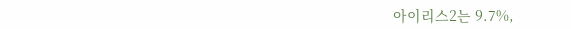아이리스2는 9.7%,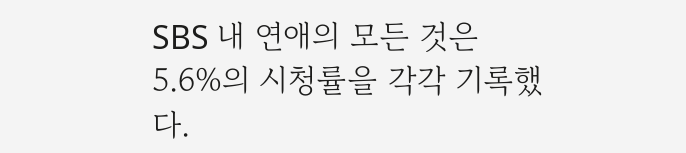SBS 내 연애의 모든 것은 5.6%의 시청률을 각각 기록했다.